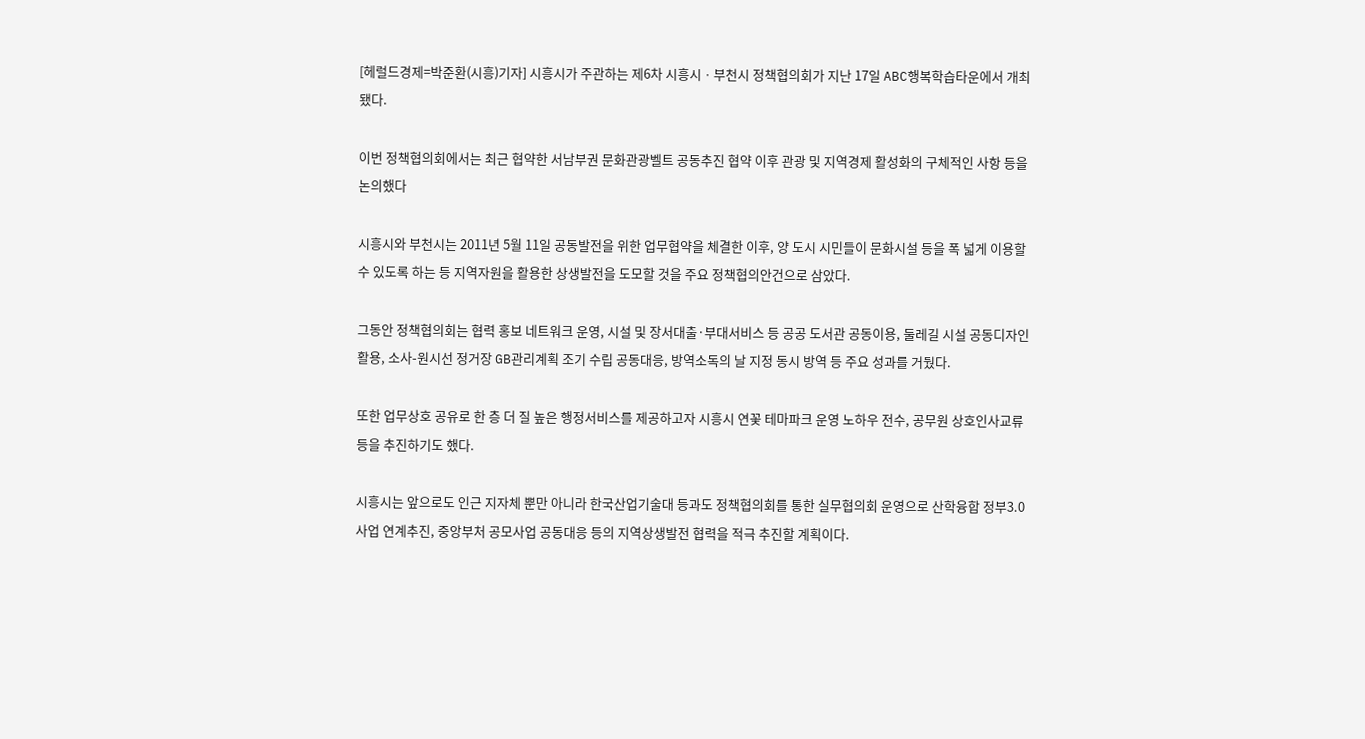[헤럴드경제=박준환(시흥)기자] 시흥시가 주관하는 제6차 시흥시ㆍ부천시 정책협의회가 지난 17일 ABC행복학습타운에서 개최됐다.

이번 정책협의회에서는 최근 협약한 서남부권 문화관광벨트 공동추진 협약 이후 관광 및 지역경제 활성화의 구체적인 사항 등을 논의했다

시흥시와 부천시는 2011년 5월 11일 공동발전을 위한 업무협약을 체결한 이후, 양 도시 시민들이 문화시설 등을 폭 넓게 이용할 수 있도록 하는 등 지역자원을 활용한 상생발전을 도모할 것을 주요 정책협의안건으로 삼았다.

그동안 정책협의회는 협력 홍보 네트워크 운영, 시설 및 장서대출·부대서비스 등 공공 도서관 공동이용, 둘레길 시설 공동디자인 활용, 소사-원시선 정거장 GB관리계획 조기 수립 공동대응, 방역소독의 날 지정 동시 방역 등 주요 성과를 거뒀다.

또한 업무상호 공유로 한 층 더 질 높은 행정서비스를 제공하고자 시흥시 연꽃 테마파크 운영 노하우 전수, 공무원 상호인사교류 등을 추진하기도 했다.

시흥시는 앞으로도 인근 지자체 뿐만 아니라 한국산업기술대 등과도 정책협의회를 통한 실무협의회 운영으로 산학융합 정부3.0사업 연계추진, 중앙부처 공모사업 공동대응 등의 지역상생발전 협력을 적극 추진할 계획이다.